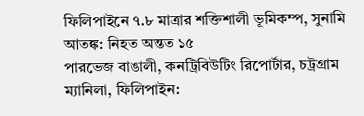ফিলিপাইনে ৭.৮ মাত্রার শক্তিশালী ভূমিকম্প, সুনামি আতঙ্ক: নিহত অন্তত ১৫
পারভেজ বাঙালী, কনট্রিবিউটিং রিপোর্টার, চট্রগ্রাম
ম্যানিলা, ফিলিপাইন: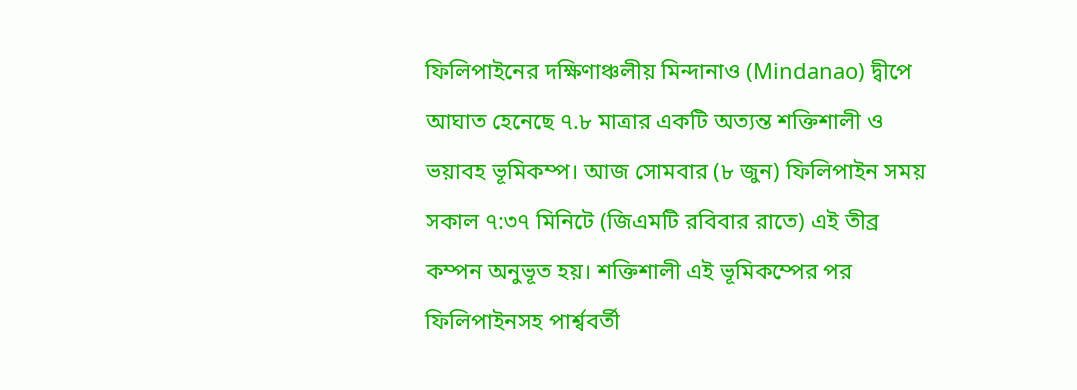ফিলিপাইনের দক্ষিণাঞ্চলীয় মিন্দানাও (Mindanao) দ্বীপে আঘাত হেনেছে ৭.৮ মাত্রার একটি অত্যন্ত শক্তিশালী ও ভয়াবহ ভূমিকম্প। আজ সোমবার (৮ জুন) ফিলিপাইন সময় সকাল ৭:৩৭ মিনিটে (জিএমটি রবিবার রাতে) এই তীব্র কম্পন অনুভূত হয়। শক্তিশালী এই ভূমিকম্পের পর ফিলিপাইনসহ পার্শ্ববর্তী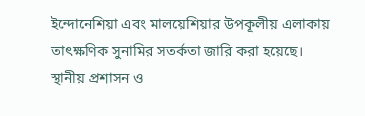ইন্দোনেশিয়া এবং মালয়েশিয়ার উপকূলীয় এলাকায় তাৎক্ষণিক সুনামির সতর্কতা জারি করা হয়েছে।
স্থানীয় প্রশাসন ও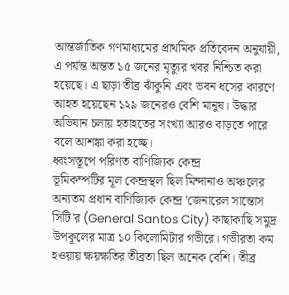আন্তর্জাতিক গণমাধ্যমের প্রাথমিক প্রতিবেদন অনুযায়ী, এ পর্যন্ত অন্তত ১৫ জনের মৃত্যুর খবর নিশ্চিত করা হয়েছে। এ ছাড়া তীব্র ঝাঁকুনি এবং ভবন ধসের কারণে আহত হয়েছেন ১২৯ জনেরও বেশি মানুষ। উদ্ধার অভিযান চলায় হতাহতের সংখ্যা আরও বাড়তে পারে বলে আশঙ্কা করা হচ্ছে।
ধ্বংসস্তূপে পরিণত বাণিজ্যিক কেন্দ্র
ভূমিকম্পটির মূল কেন্দ্রস্থল ছিল মিন্দানাও অঞ্চলের অন্যতম প্রধান বাণিজ্যিক কেন্দ্র 'জেনারেল সান্তোস সিটি'র (General Santos City) কাছাকাছি সমুদ্র উপকূলের মাত্র ১০ কিলোমিটার গভীরে। গভীরতা কম হওয়ায় ক্ষয়ক্ষতির তীব্রতা ছিল অনেক বেশি। তীব্র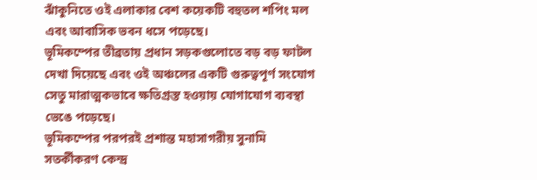ঝাঁকুনিতে ওই এলাকার বেশ কয়েকটি বহুতল শপিং মল এবং আবাসিক ভবন ধসে পড়েছে।
ভূমিকম্পের তীব্রতায় প্রধান সড়কগুলোতে বড় বড় ফাটল দেখা দিয়েছে এবং ওই অঞ্চলের একটি গুরুত্বপূর্ণ সংযোগ সেতু মারাত্মকভাবে ক্ষতিগ্রস্ত হওয়ায় যোগাযোগ ব্যবস্থা ভেঙে পড়েছে।
ভূমিকম্পের পরপরই প্রশান্ত মহাসাগরীয় সুনামি সতর্কীকরণ কেন্দ্র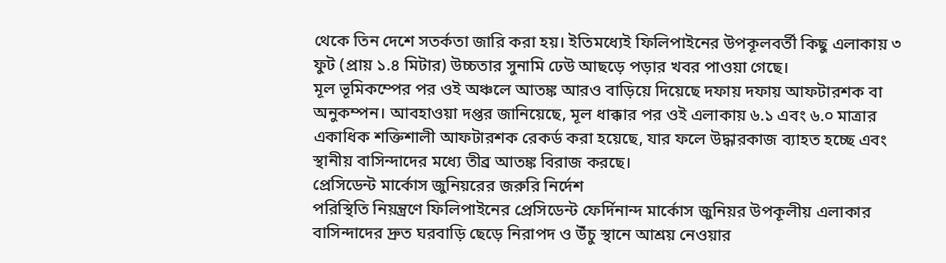থেকে তিন দেশে সতর্কতা জারি করা হয়। ইতিমধ্যেই ফিলিপাইনের উপকূলবর্তী কিছু এলাকায় ৩ ফুট (প্রায় ১.৪ মিটার) উচ্চতার সুনামি ঢেউ আছড়ে পড়ার খবর পাওয়া গেছে।
মূল ভূমিকম্পের পর ওই অঞ্চলে আতঙ্ক আরও বাড়িয়ে দিয়েছে দফায় দফায় আফটারশক বা অনুকম্পন। আবহাওয়া দপ্তর জানিয়েছে, মূল ধাক্কার পর ওই এলাকায় ৬.১ এবং ৬.০ মাত্রার একাধিক শক্তিশালী আফটারশক রেকর্ড করা হয়েছে, যার ফলে উদ্ধারকাজ ব্যাহত হচ্ছে এবং স্থানীয় বাসিন্দাদের মধ্যে তীব্র আতঙ্ক বিরাজ করছে।
প্রেসিডেন্ট মার্কোস জুনিয়রের জরুরি নির্দেশ
পরিস্থিতি নিয়ন্ত্রণে ফিলিপাইনের প্রেসিডেন্ট ফের্দিনান্দ মার্কোস জুনিয়র উপকূলীয় এলাকার বাসিন্দাদের দ্রুত ঘরবাড়ি ছেড়ে নিরাপদ ও উঁচু স্থানে আশ্রয় নেওয়ার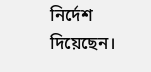নির্দেশ দিয়েছেন।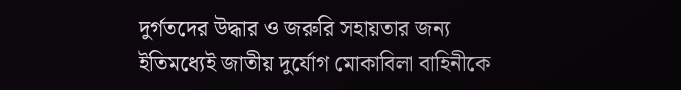দুর্গতদের উদ্ধার ও জরুরি সহায়তার জন্য ইতিমধ্যেই জাতীয় দুর্যোগ মোকাবিলা বাহিনীকে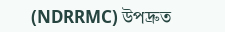(NDRRMC) উপদ্রুত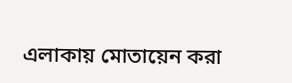এলাকায় মোতায়েন করা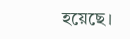হয়েছে।